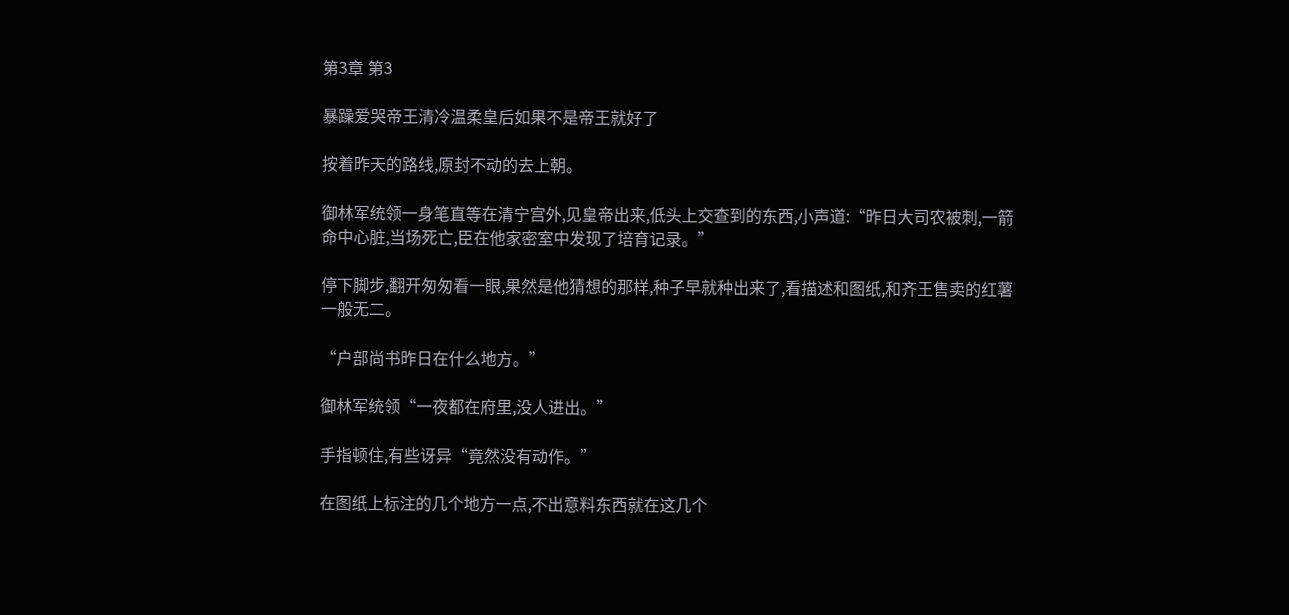第3章 第3

暴躁爱哭帝王清冷温柔皇后如果不是帝王就好了

按着昨天的路线,原封不动的去上朝。

御林军统领一身笔直等在清宁宫外,见皇帝出来,低头上交查到的东西,小声道:“昨日大司农被刺,一箭命中心脏,当场死亡,臣在他家密室中发现了培育记录。”

停下脚步,翻开匆匆看一眼,果然是他猜想的那样,种子早就种出来了,看描述和图纸,和齐王售卖的红薯一般无二。

“户部尚书昨日在什么地方。”

御林军统领“一夜都在府里,没人进出。”

手指顿住,有些讶异“竟然没有动作。”

在图纸上标注的几个地方一点,不出意料东西就在这几个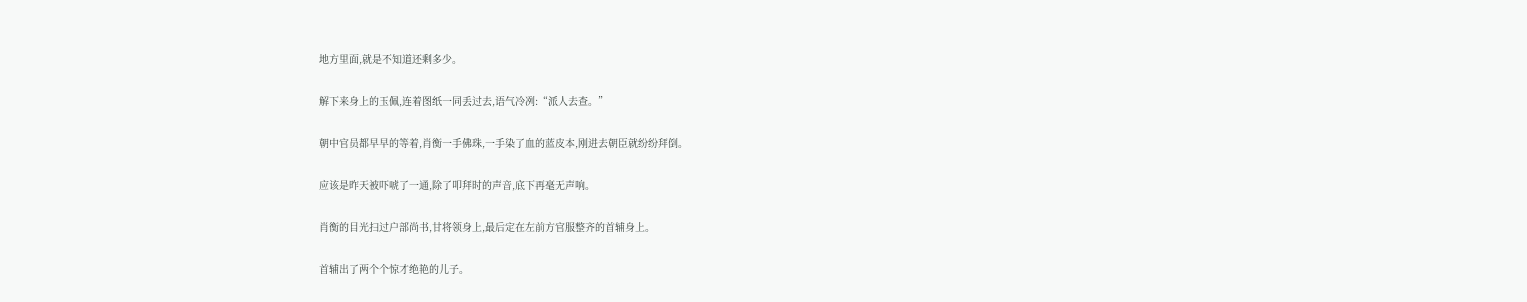地方里面,就是不知道还剩多少。

解下来身上的玉佩,连着图纸一同丢过去,语气冷冽:“派人去查。”

朝中官员都早早的等着,肖衡一手佛珠,一手染了血的蓝皮本,刚进去朝臣就纷纷拜倒。

应该是昨天被吓唬了一通,除了叩拜时的声音,底下再毫无声响。

肖衡的目光扫过户部尚书,甘将领身上,最后定在左前方官服整齐的首辅身上。

首辅出了两个个惊才绝艳的儿子。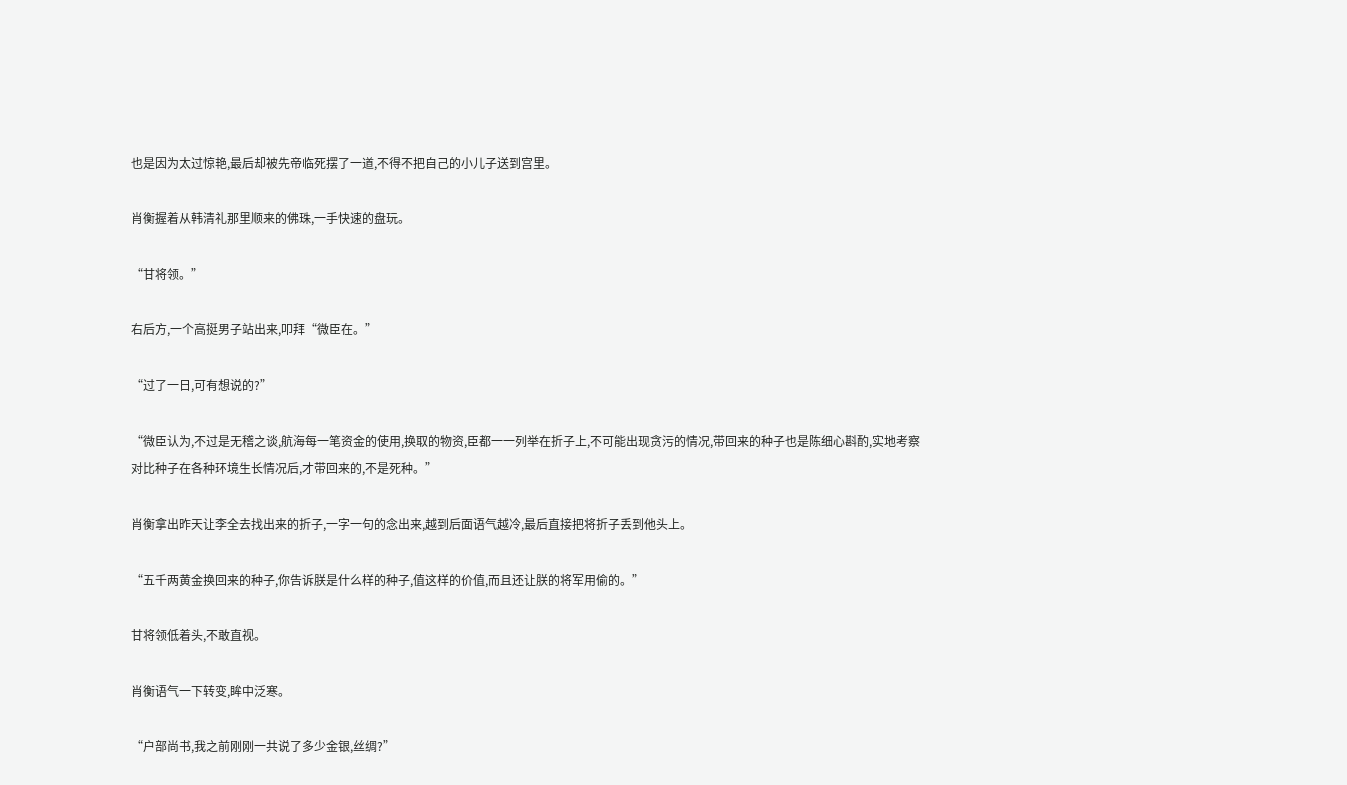也是因为太过惊艳,最后却被先帝临死摆了一道,不得不把自己的小儿子送到宫里。

肖衡握着从韩清礼那里顺来的佛珠,一手快速的盘玩。

“甘将领。”

右后方,一个高挺男子站出来,叩拜“微臣在。”

“过了一日,可有想说的?”

“微臣认为,不过是无稽之谈,航海每一笔资金的使用,换取的物资,臣都一一列举在折子上,不可能出现贪污的情况,带回来的种子也是陈细心斟酌,实地考察对比种子在各种环境生长情况后,才带回来的,不是死种。”

肖衡拿出昨天让李全去找出来的折子,一字一句的念出来,越到后面语气越冷,最后直接把将折子丢到他头上。

“五千两黄金换回来的种子,你告诉朕是什么样的种子,值这样的价值,而且还让朕的将军用偷的。”

甘将领低着头,不敢直视。

肖衡语气一下转变,眸中泛寒。

“户部尚书,我之前刚刚一共说了多少金银,丝绸?”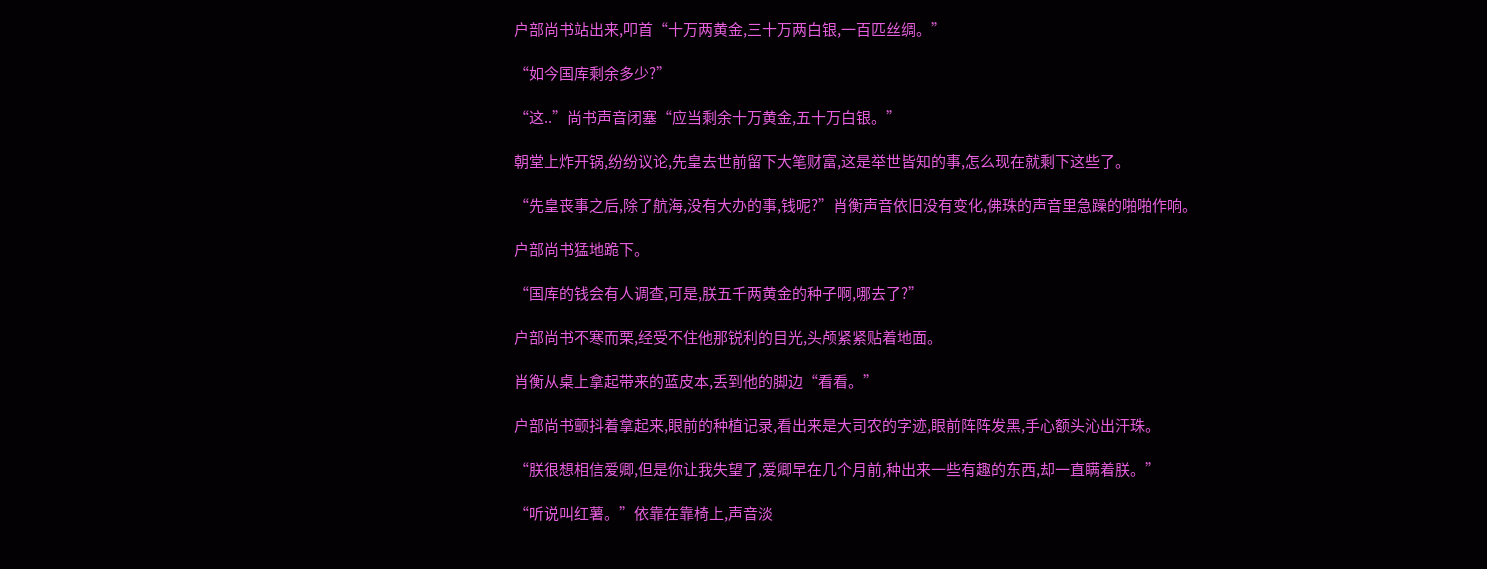户部尚书站出来,叩首“十万两黄金,三十万两白银,一百匹丝绸。”

“如今国库剩余多少?”

“这..”尚书声音闭塞“应当剩余十万黄金,五十万白银。”

朝堂上炸开锅,纷纷议论,先皇去世前留下大笔财富,这是举世皆知的事,怎么现在就剩下这些了。

“先皇丧事之后,除了航海,没有大办的事,钱呢?”肖衡声音依旧没有变化,佛珠的声音里急躁的啪啪作响。

户部尚书猛地跪下。

“国库的钱会有人调查,可是,朕五千两黄金的种子啊,哪去了?”

户部尚书不寒而栗,经受不住他那锐利的目光,头颅紧紧贴着地面。

肖衡从桌上拿起带来的蓝皮本,丢到他的脚边“看看。”

户部尚书颤抖着拿起来,眼前的种植记录,看出来是大司农的字迹,眼前阵阵发黑,手心额头沁出汗珠。

“朕很想相信爱卿,但是你让我失望了,爱卿早在几个月前,种出来一些有趣的东西,却一直瞒着朕。”

“听说叫红薯。”依靠在靠椅上,声音淡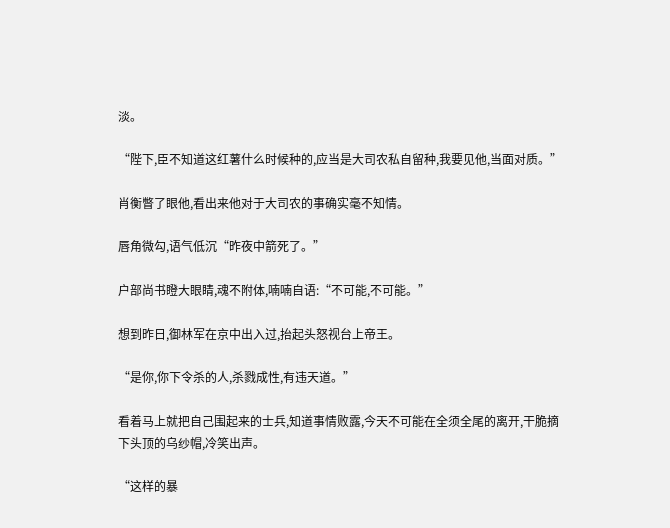淡。

“陛下,臣不知道这红薯什么时候种的,应当是大司农私自留种,我要见他,当面对质。”

肖衡瞥了眼他,看出来他对于大司农的事确实毫不知情。

唇角微勾,语气低沉“昨夜中箭死了。”

户部尚书瞪大眼睛,魂不附体,喃喃自语:“不可能,不可能。”

想到昨日,御林军在京中出入过,抬起头怒视台上帝王。

“是你,你下令杀的人,杀戮成性,有违天道。”

看着马上就把自己围起来的士兵,知道事情败露,今天不可能在全须全尾的离开,干脆摘下头顶的乌纱帽,冷笑出声。

“这样的暴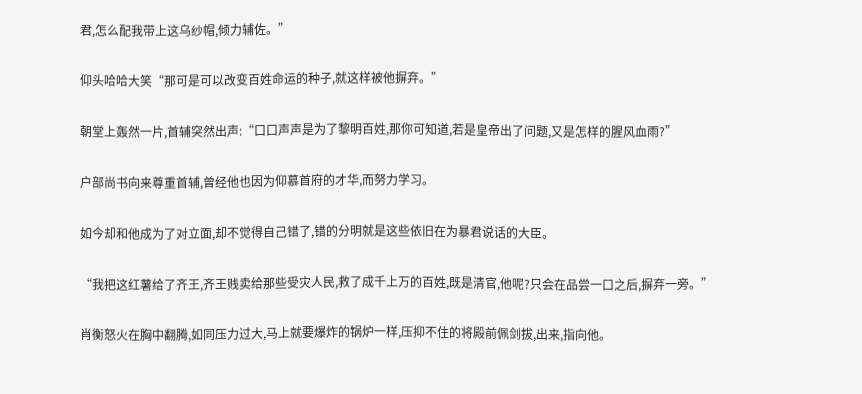君,怎么配我带上这乌纱帽,倾力辅佐。”

仰头哈哈大笑“那可是可以改变百姓命运的种子,就这样被他摒弃。”

朝堂上轰然一片,首辅突然出声:“口口声声是为了黎明百姓,那你可知道,若是皇帝出了问题,又是怎样的腥风血雨?”

户部尚书向来尊重首辅,曾经他也因为仰慕首府的才华,而努力学习。

如今却和他成为了对立面,却不觉得自己错了,错的分明就是这些依旧在为暴君说话的大臣。

“我把这红薯给了齐王,齐王贱卖给那些受灾人民,救了成千上万的百姓,既是清官,他呢?只会在品尝一口之后,摒弃一旁。”

肖衡怒火在胸中翻腾,如同压力过大,马上就要爆炸的锅炉一样,压抑不住的将殿前佩剑拔,出来,指向他。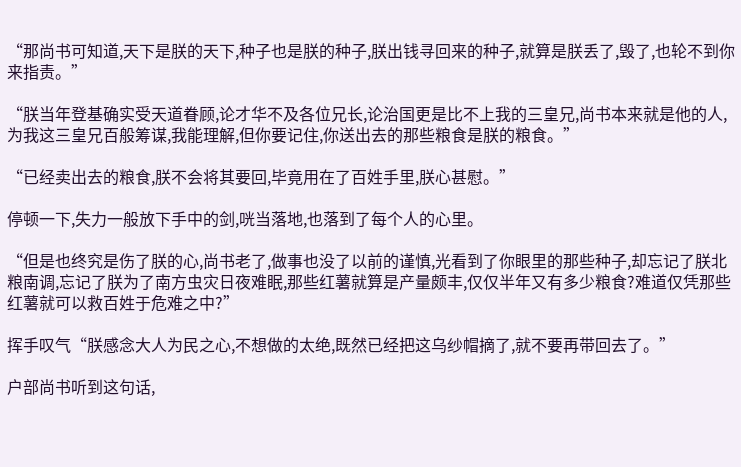“那尚书可知道,天下是朕的天下,种子也是朕的种子,朕出钱寻回来的种子,就算是朕丢了,毁了,也轮不到你来指责。”

“朕当年登基确实受天道眷顾,论才华不及各位兄长,论治国更是比不上我的三皇兄,尚书本来就是他的人,为我这三皇兄百般筹谋,我能理解,但你要记住,你送出去的那些粮食是朕的粮食。”

“已经卖出去的粮食,朕不会将其要回,毕竟用在了百姓手里,朕心甚慰。”

停顿一下,失力一般放下手中的剑,咣当落地,也落到了每个人的心里。

“但是也终究是伤了朕的心,尚书老了,做事也没了以前的谨慎,光看到了你眼里的那些种子,却忘记了朕北粮南调,忘记了朕为了南方虫灾日夜难眠,那些红薯就算是产量颇丰,仅仅半年又有多少粮食?难道仅凭那些红薯就可以救百姓于危难之中?”

挥手叹气“朕感念大人为民之心,不想做的太绝,既然已经把这乌纱帽摘了,就不要再带回去了。”

户部尚书听到这句话,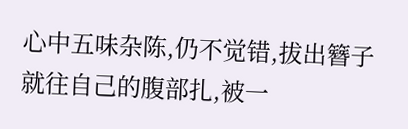心中五味杂陈,仍不觉错,拔出簪子就往自己的腹部扎,被一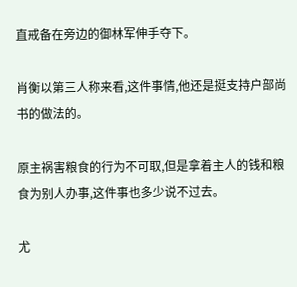直戒备在旁边的御林军伸手夺下。

肖衡以第三人称来看,这件事情,他还是挺支持户部尚书的做法的。

原主祸害粮食的行为不可取,但是拿着主人的钱和粮食为别人办事,这件事也多少说不过去。

尤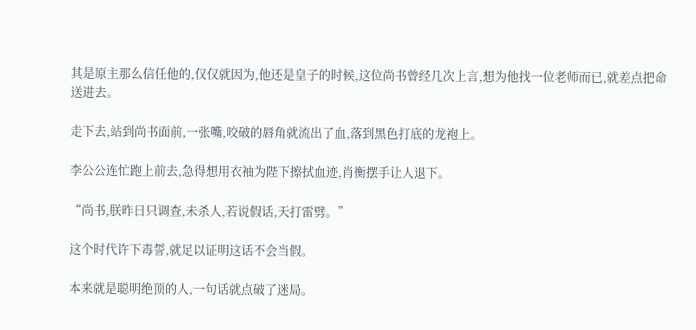其是原主那么信任他的,仅仅就因为,他还是皇子的时候,这位尚书曾经几次上言,想为他找一位老师而已,就差点把命送进去。

走下去,站到尚书面前,一张嘴,咬破的唇角就流出了血,落到黑色打底的龙袍上。

李公公连忙跑上前去,急得想用衣袖为陛下擦拭血迹,肖衡摆手让人退下。

“尚书,朕昨日只调查,未杀人,若说假话,天打雷劈。”

这个时代许下毒誓,就足以证明这话不会当假。

本来就是聪明绝顶的人,一句话就点破了迷局。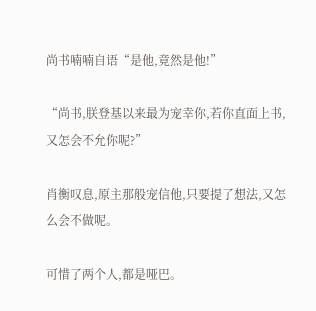尚书喃喃自语“是他,竟然是他!”

“尚书,朕登基以来最为宠幸你,若你直面上书,又怎会不允你呢?”

肖衡叹息,原主那般宠信他,只要提了想法,又怎么会不做呢。

可惜了两个人,都是哑巴。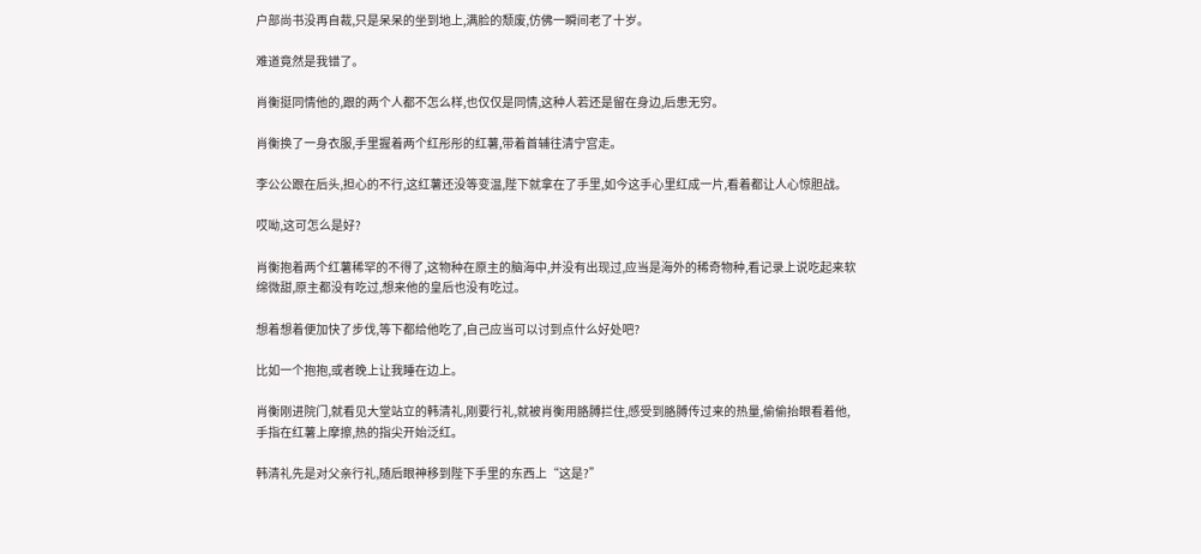户部尚书没再自裁,只是呆呆的坐到地上,满脸的颓废,仿佛一瞬间老了十岁。

难道竟然是我错了。

肖衡挺同情他的,跟的两个人都不怎么样,也仅仅是同情,这种人若还是留在身边,后患无穷。

肖衡换了一身衣服,手里握着两个红彤彤的红薯,带着首辅往清宁宫走。

李公公跟在后头,担心的不行,这红薯还没等变温,陛下就拿在了手里,如今这手心里红成一片,看着都让人心惊胆战。

哎呦,这可怎么是好?

肖衡抱着两个红薯稀罕的不得了,这物种在原主的脑海中,并没有出现过,应当是海外的稀奇物种,看记录上说吃起来软绵微甜,原主都没有吃过,想来他的皇后也没有吃过。

想着想着便加快了步伐,等下都给他吃了,自己应当可以讨到点什么好处吧?

比如一个抱抱,或者晚上让我睡在边上。

肖衡刚进院门,就看见大堂站立的韩清礼,刚要行礼,就被肖衡用胳膊拦住,感受到胳膊传过来的热量,偷偷抬眼看着他,手指在红薯上摩擦,热的指尖开始泛红。

韩清礼先是对父亲行礼,随后眼神移到陛下手里的东西上“这是?”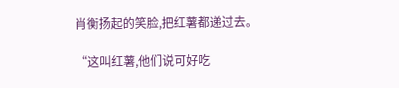肖衡扬起的笑脸,把红薯都递过去。

“这叫红薯,他们说可好吃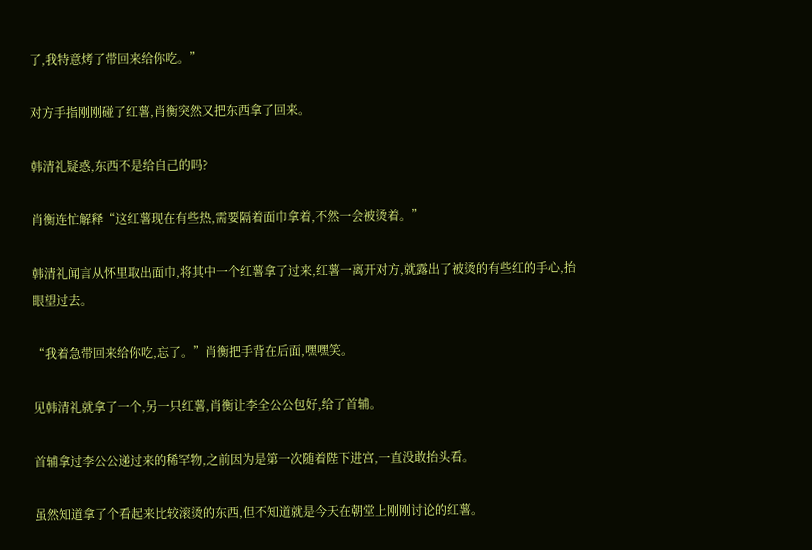了,我特意烤了带回来给你吃。”

对方手指刚刚碰了红薯,肖衡突然又把东西拿了回来。

韩清礼疑惑,东西不是给自己的吗?

肖衡连忙解释“这红薯现在有些热,需要隔着面巾拿着,不然一会被烫着。”

韩清礼闻言从怀里取出面巾,将其中一个红薯拿了过来,红薯一离开对方,就露出了被烫的有些红的手心,抬眼望过去。

“我着急带回来给你吃,忘了。”肖衡把手背在后面,嘿嘿笑。

见韩清礼就拿了一个,另一只红薯,肖衡让李全公公包好,给了首辅。

首辅拿过李公公递过来的稀罕物,之前因为是第一次随着陛下进宫,一直没敢抬头看。

虽然知道拿了个看起来比较滚烫的东西,但不知道就是今天在朝堂上刚刚讨论的红薯。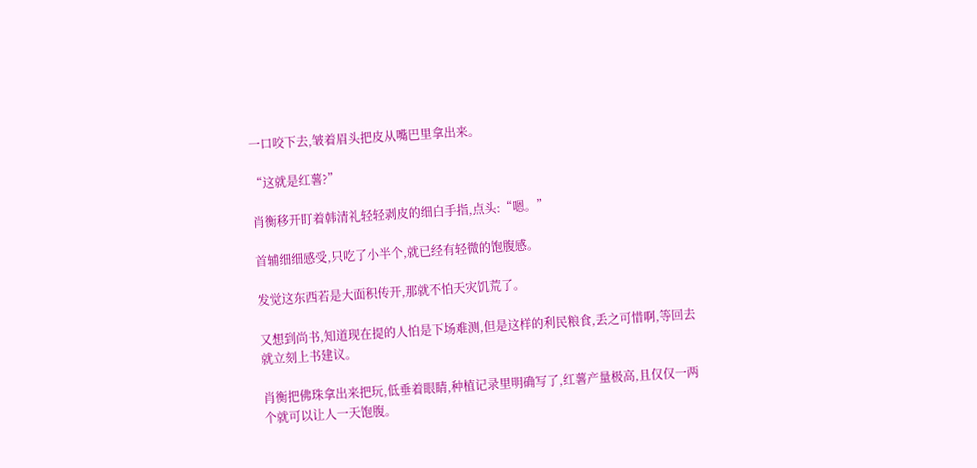一口咬下去,皱着眉头把皮从嘴巴里拿出来。

“这就是红薯?”

肖衡移开盯着韩清礼轻轻剥皮的细白手指,点头:“嗯。”

首辅细细感受,只吃了小半个,就已经有轻微的饱腹感。

发觉这东西若是大面积传开,那就不怕天灾饥荒了。

又想到尚书,知道现在提的人怕是下场难测,但是这样的利民粮食,丢之可惜啊,等回去就立刻上书建议。

肖衡把佛珠拿出来把玩,低垂着眼睛,种植记录里明确写了,红薯产量极高,且仅仅一两个就可以让人一天饱腹。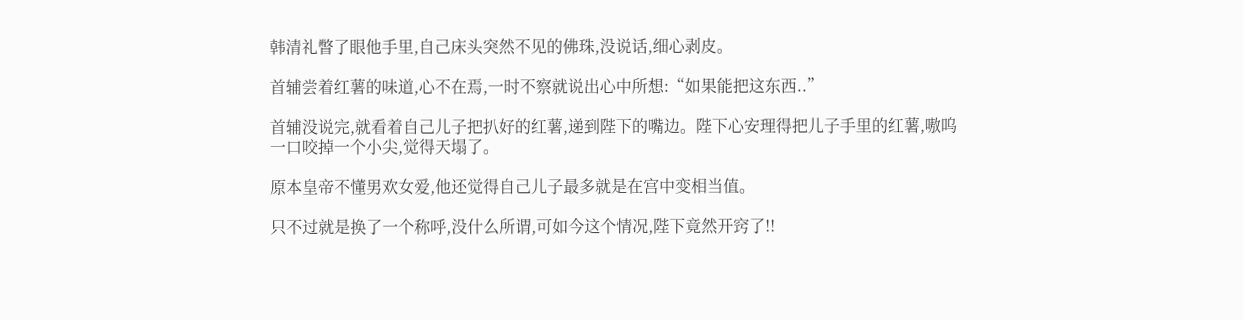韩清礼瞥了眼他手里,自己床头突然不见的佛珠,没说话,细心剥皮。

首辅尝着红薯的味道,心不在焉,一时不察就说出心中所想:“如果能把这东西..”

首辅没说完,就看着自己儿子把扒好的红薯,递到陛下的嘴边。陛下心安理得把儿子手里的红薯,嗷呜一口咬掉一个小尖,觉得天塌了。

原本皇帝不懂男欢女爱,他还觉得自己儿子最多就是在宫中变相当值。

只不过就是换了一个称呼,没什么所谓,可如今这个情况,陛下竟然开窍了!!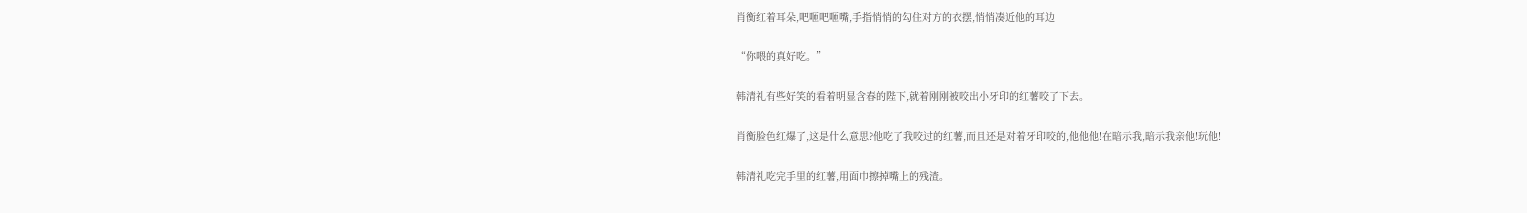肖衡红着耳朵,吧咂吧咂嘴,手指悄悄的勾住对方的衣摆,悄悄凑近他的耳边

“你喂的真好吃。”

韩清礼有些好笑的看着明显含春的陛下,就着刚刚被咬出小牙印的红薯咬了下去。

肖衡脸色红爆了,这是什么意思?他吃了我咬过的红薯,而且还是对着牙印咬的,他他他!在暗示我,暗示我亲他!玩他!

韩清礼吃完手里的红薯,用面巾擦掉嘴上的残渣。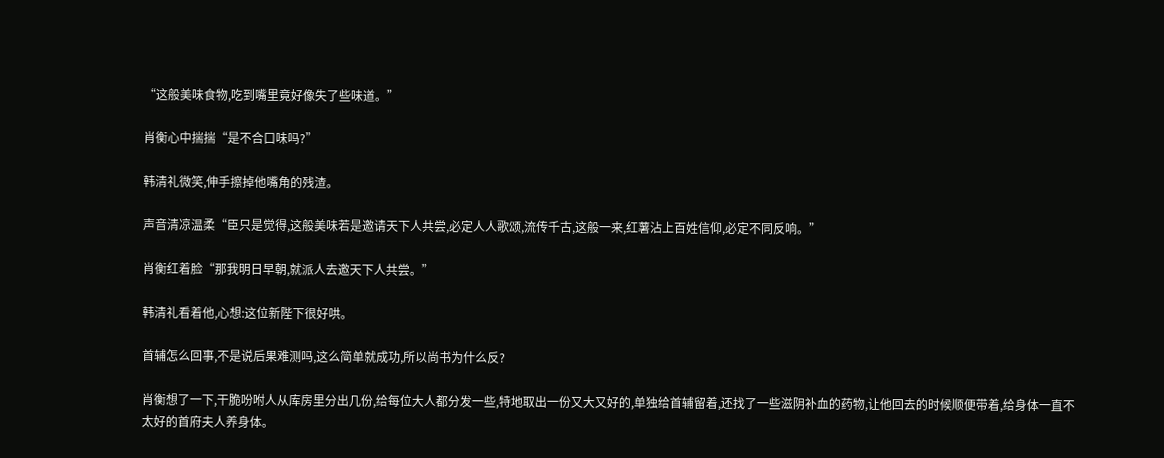“这般美味食物,吃到嘴里竟好像失了些味道。”

肖衡心中揣揣“是不合口味吗?”

韩清礼微笑,伸手擦掉他嘴角的残渣。

声音清凉温柔“臣只是觉得,这般美味若是邀请天下人共尝,必定人人歌颂,流传千古,这般一来,红薯沾上百姓信仰,必定不同反响。”

肖衡红着脸“那我明日早朝,就派人去邀天下人共尝。”

韩清礼看着他,心想:这位新陛下很好哄。

首辅怎么回事,不是说后果难测吗,这么简单就成功,所以尚书为什么反?

肖衡想了一下,干脆吩咐人从库房里分出几份,给每位大人都分发一些,特地取出一份又大又好的,单独给首辅留着,还找了一些滋阴补血的药物,让他回去的时候顺便带着,给身体一直不太好的首府夫人养身体。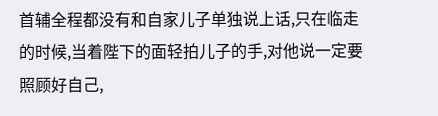首辅全程都没有和自家儿子单独说上话,只在临走的时候,当着陛下的面轻拍儿子的手,对他说一定要照顾好自己,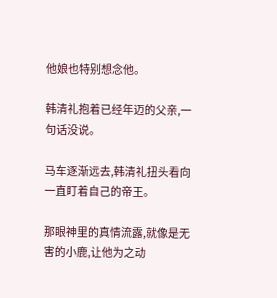他娘也特别想念他。

韩清礼抱着已经年迈的父亲,一句话没说。

马车逐渐远去,韩清礼扭头看向一直盯着自己的帝王。

那眼神里的真情流露,就像是无害的小鹿,让他为之动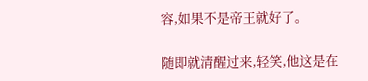容,如果不是帝王就好了。

随即就清醒过来,轻笑,他这是在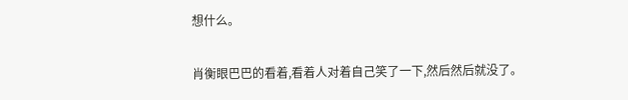想什么。

肖衡眼巴巴的看着,看着人对着自己笑了一下,然后然后就没了。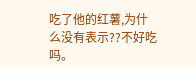吃了他的红薯,为什么没有表示??不好吃吗。